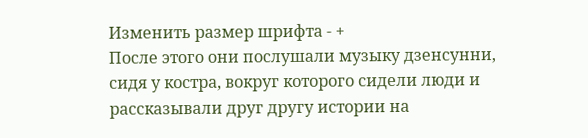Изменить размер шрифта - +
После этого они послушали музыку дзенсунни, сидя у костра, вокруг которого сидели люди и рассказывали друг другу истории на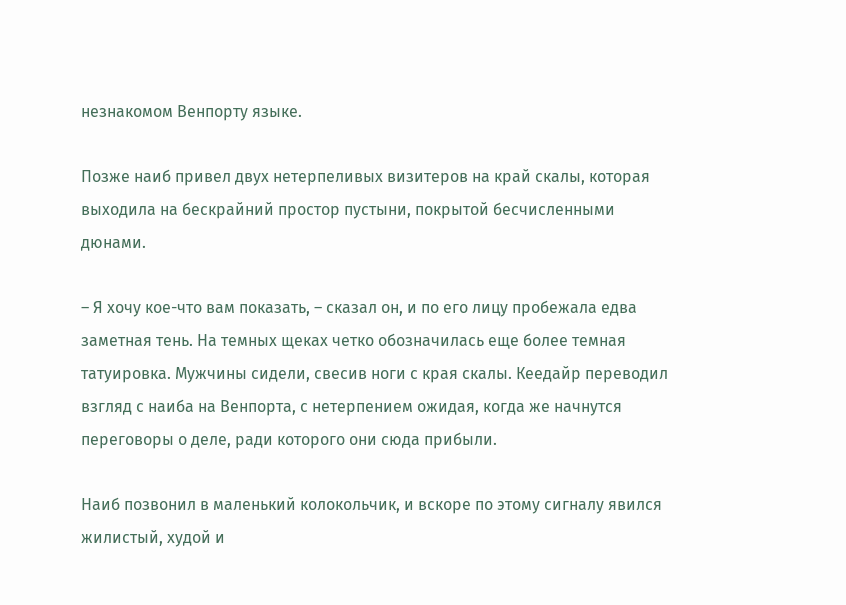незнакомом Венпорту языке.

Позже наиб привел двух нетерпеливых визитеров на край скалы, которая выходила на бескрайний простор пустыни, покрытой бесчисленными дюнами.

– Я хочу кое-что вам показать, – сказал он, и по его лицу пробежала едва заметная тень. На темных щеках четко обозначилась еще более темная татуировка. Мужчины сидели, свесив ноги с края скалы. Кеедайр переводил взгляд с наиба на Венпорта, с нетерпением ожидая, когда же начнутся переговоры о деле, ради которого они сюда прибыли.

Наиб позвонил в маленький колокольчик, и вскоре по этому сигналу явился жилистый, худой и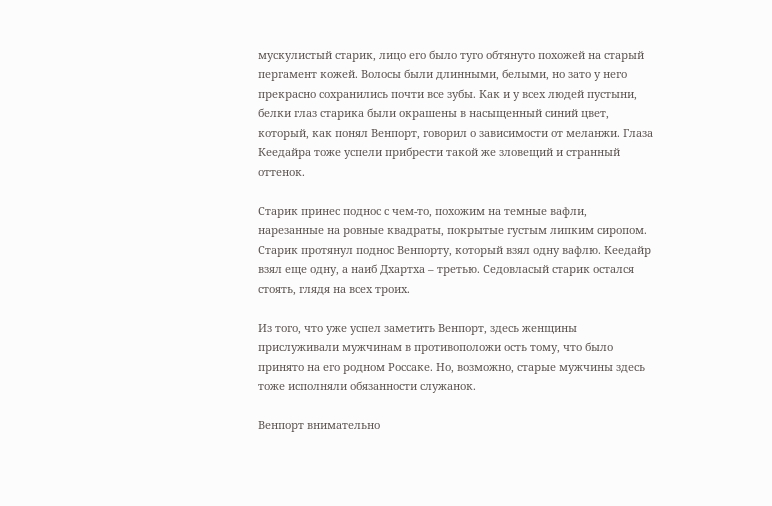мускулистый старик, лицо его было туго обтянуто похожей на старый пергамент кожей. Волосы были длинными, белыми, но зато у него прекрасно сохранились почти все зубы. Как и у всех людей пустыни, белки глаз старика были окрашены в насыщенный синий цвет, который, как понял Венпорт, говорил о зависимости от меланжи. Глаза Кеедайра тоже успели прибрести такой же зловещий и странный оттенок.

Старик принес поднос с чем-то, похожим на темные вафли, нарезанные на ровные квадраты, покрытые густым липким сиропом. Старик протянул поднос Венпорту, который взял одну вафлю. Кеедайр взял еще одну, а наиб Дхартха – третью. Седовласый старик остался стоять, глядя на всех троих.

Из того, что уже успел заметить Венпорт, здесь женщины прислуживали мужчинам в противоположи ость тому, что было принято на его родном Россаке. Но, возможно, старые мужчины здесь тоже исполняли обязанности служанок.

Венпорт внимательно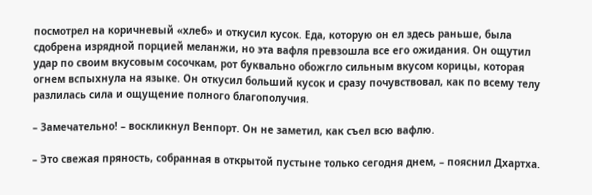посмотрел на коричневый «хлеб» и откусил кусок. Еда, которую он ел здесь раньше, была сдобрена изрядной порцией меланжи, но эта вафля превзошла все его ожидания. Он ощутил удар по своим вкусовым сосочкам, рот буквально обожгло сильным вкусом корицы, которая огнем вспыхнула на языке. Он откусил больший кусок и сразу почувствовал, как по всему телу разлилась сила и ощущение полного благополучия.

– Замечательно! – воскликнул Венпорт. Он не заметил, как съел всю вафлю.

– Это свежая пряность, собранная в открытой пустыне только сегодня днем, – пояснил Дхартха.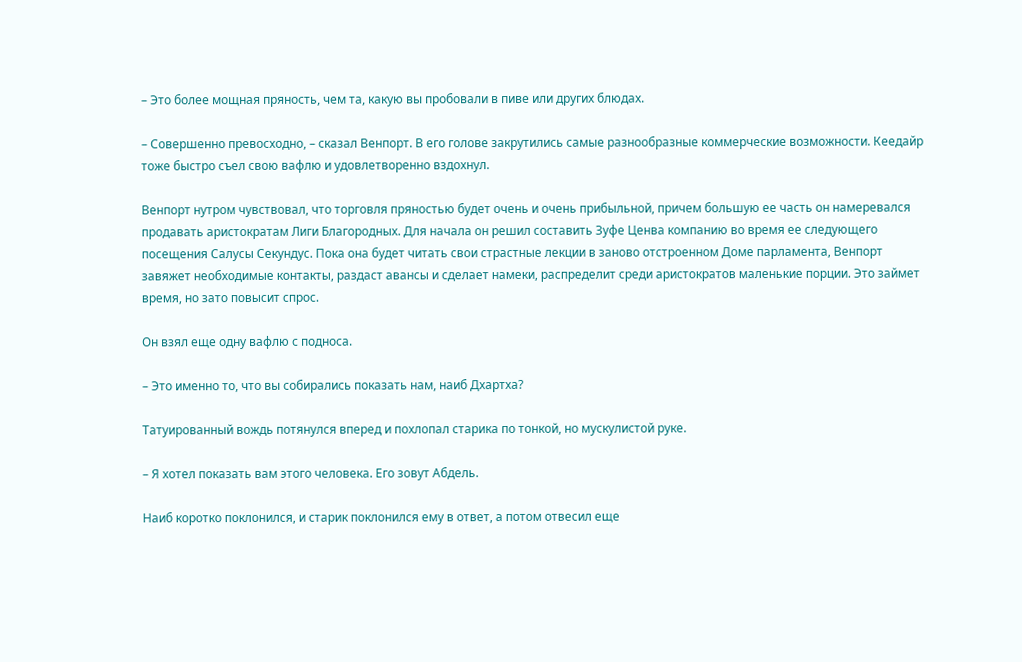– Это более мощная пряность, чем та, какую вы пробовали в пиве или других блюдах.

– Совершенно превосходно, – сказал Венпорт. В его голове закрутились самые разнообразные коммерческие возможности. Кеедайр тоже быстро съел свою вафлю и удовлетворенно вздохнул.

Венпорт нутром чувствовал, что торговля пряностью будет очень и очень прибыльной, причем большую ее часть он намеревался продавать аристократам Лиги Благородных. Для начала он решил составить Зуфе Ценва компанию во время ее следующего посещения Салусы Секундус. Пока она будет читать свои страстные лекции в заново отстроенном Доме парламента, Венпорт завяжет необходимые контакты, раздаст авансы и сделает намеки, распределит среди аристократов маленькие порции. Это займет время, но зато повысит спрос.

Он взял еще одну вафлю с подноса.

– Это именно то, что вы собирались показать нам, наиб Дхартха?

Татуированный вождь потянулся вперед и похлопал старика по тонкой, но мускулистой руке.

– Я хотел показать вам этого человека. Его зовут Абдель.

Наиб коротко поклонился, и старик поклонился ему в ответ, а потом отвесил еще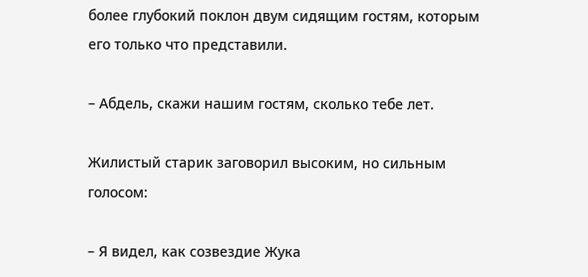более глубокий поклон двум сидящим гостям, которым его только что представили.

– Абдель, скажи нашим гостям, сколько тебе лет.

Жилистый старик заговорил высоким, но сильным голосом:

– Я видел, как созвездие Жука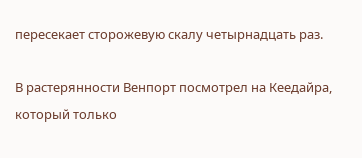пересекает сторожевую скалу четырнадцать раз.

В растерянности Венпорт посмотрел на Кеедайра, который только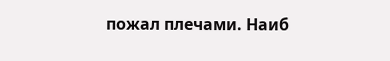пожал плечами. Наиб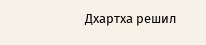Дхартха решил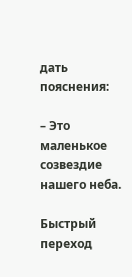дать пояснения:

– Это маленькое созвездие нашего неба.

Быстрый переход